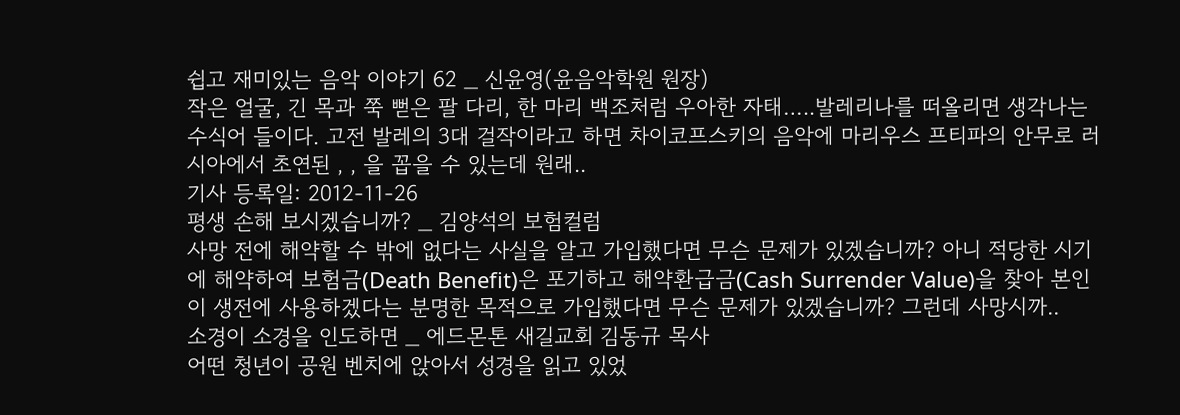쉽고 재미있는 음악 이야기 62 _ 신윤영(윤음악학원 원장)
작은 얼굴, 긴 목과 쭉 뻗은 팔 다리, 한 마리 백조처럼 우아한 자태…..발레리나를 떠올리면 생각나는 수식어 들이다. 고전 발레의 3대 걸작이라고 하면 차이코프스키의 음악에 마리우스 프티파의 안무로 러시아에서 초연된 , , 을 꼽을 수 있는데 원래..
기사 등록일: 2012-11-26
평생 손해 보시겠습니까? _ 김양석의 보험컬럼
사망 전에 해약할 수 밖에 없다는 사실을 알고 가입했다면 무슨 문제가 있겠습니까? 아니 적당한 시기에 해약하여 보험금(Death Benefit)은 포기하고 해약환급금(Cash Surrender Value)을 찾아 본인이 생전에 사용하겠다는 분명한 목적으로 가입했다면 무슨 문제가 있겠습니까? 그런데 사망시까..
소경이 소경을 인도하면 _ 에드몬톤 새길교회 김동규 목사
어떤 청년이 공원 벤치에 앉아서 성경을 읽고 있었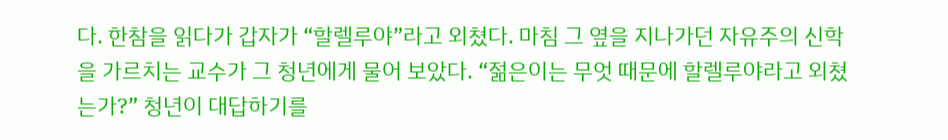다. 한참을 읽다가 갑자가 “할렐루야”라고 외쳤다. 마침 그 옆을 지나가던 자유주의 신학을 가르치는 교수가 그 청년에게 물어 보았다. “젊은이는 무엇 때문에 할렐루야라고 외쳤는가?” 청년이 대답하기를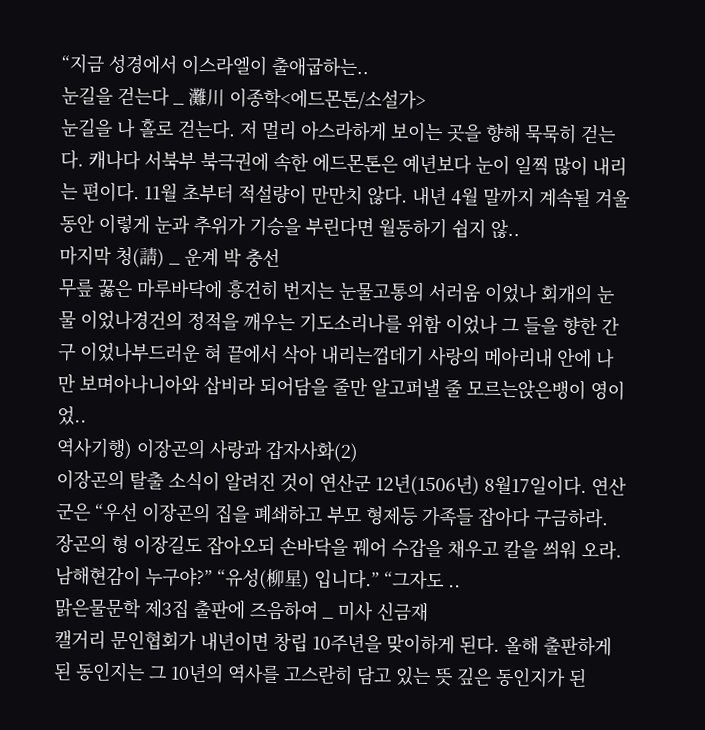“지금 성경에서 이스라엘이 출애굽하는..
눈길을 걷는다 _ 灘川 이종학<에드몬톤/소설가>
눈길을 나 홀로 걷는다. 저 멀리 아스라하게 보이는 곳을 향해 묵묵히 걷는다. 캐나다 서북부 북극권에 속한 에드몬톤은 예년보다 눈이 일찍 많이 내리는 편이다. 11월 초부터 적설량이 만만치 않다. 내년 4월 말까지 계속될 겨울 동안 이렇게 눈과 추위가 기승을 부린다면 월동하기 쉽지 않..
마지막 청(請) _ 운계 박 충선
무릎 꿇은 마루바닥에 흥건히 번지는 눈물고통의 서러움 이었나 회개의 눈물 이었나경건의 정적을 깨우는 기도소리나를 위함 이었나 그 들을 향한 간구 이었나부드러운 혀 끝에서 삭아 내리는껍데기 사랑의 메아리내 안에 나만 보며아나니아와 삽비라 되어담을 줄만 알고퍼낼 줄 모르는앉은뱅이 영이 었..
역사기행) 이장곤의 사랑과 갑자사화(2)
이장곤의 탈출 소식이 알려진 것이 연산군 12년(1506년) 8월17일이다. 연산군은 “우선 이장곤의 집을 폐쇄하고 부모 형제등 가족들 잡아다 구금하라. 장곤의 형 이장길도 잡아오되 손바닥을 꿰어 수갑을 채우고 칼을 씌워 오라. 남해현감이 누구야?” “유성(柳星) 입니다.” “그자도 ..
맑은물문학 제3집 출판에 즈음하여 _ 미사 신금재
캘거리 문인협회가 내년이면 창립 10주년을 맞이하게 된다. 올해 출판하게 된 동인지는 그 10년의 역사를 고스란히 담고 있는 뜻 깊은 동인지가 된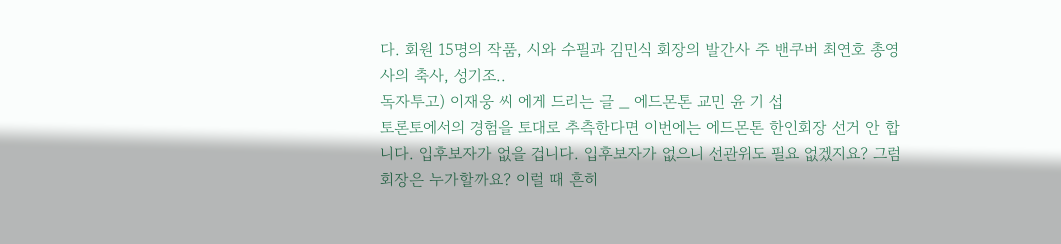다. 회원 15명의 작품, 시와 수필과 김민식 회장의 발간사 주 밴쿠버 최연호 총영사의 축사, 성기조..
독자투고) 이재웅 씨 에게 드리는 글 _ 에드몬톤 교민 윤 기 섭
토론토에서의 경험을 토대로 추측한다면 이번에는 에드몬톤 한인회장 선거 안 합니다. 입후보자가 없을 겁니다. 입후보자가 없으니 선관위도 필요 없겠지요? 그럼 회장은 누가할까요? 이럴 때 흔히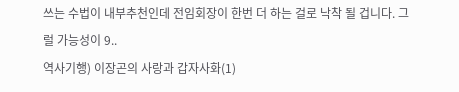쓰는 수법이 내부추천인데 전임회장이 한번 더 하는 걸로 낙착 될 겁니다. 그럴 가능성이 9..
역사기행) 이장곤의 사랑과 갑자사화(1)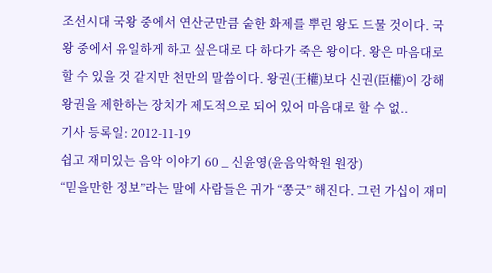조선시대 국왕 중에서 연산군만큼 숱한 화제를 뿌린 왕도 드물 것이다. 국왕 중에서 유일하게 하고 싶은대로 다 하다가 죽은 왕이다. 왕은 마음대로 할 수 있을 것 같지만 천만의 말씀이다. 왕권(王權)보다 신권(臣權)이 강해 왕권을 제한하는 장치가 제도적으로 되어 있어 마음대로 할 수 없..
기사 등록일: 2012-11-19
쉽고 재미있는 음악 이야기 60 _ 신윤영(윤음악학원 원장)
“믿을만한 정보”라는 말에 사람들은 귀가 “쫑긋” 해진다. 그런 가십이 재미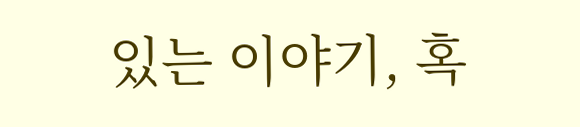있는 이야기, 혹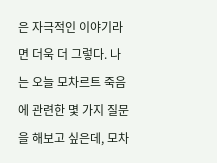은 자극적인 이야기라면 더욱 더 그렇다. 나는 오늘 모차르트 죽음에 관련한 몇 가지 질문을 해보고 싶은데, 모차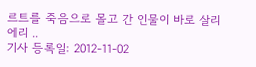르트를 죽음으로 몰고 간 인물이 바로 살리에리 ..
기사 등록일: 2012-11-02